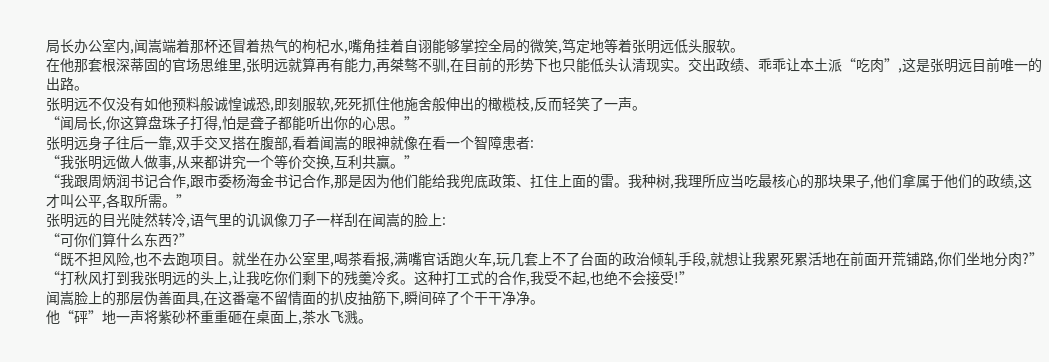局长办公室内,闻嵩端着那杯还冒着热气的枸杞水,嘴角挂着自诩能够掌控全局的微笑,笃定地等着张明远低头服软。
在他那套根深蒂固的官场思维里,张明远就算再有能力,再桀骜不驯,在目前的形势下也只能低头认清现实。交出政绩、乖乖让本土派“吃肉”,这是张明远目前唯一的出路。
张明远不仅没有如他预料般诚惶诚恐,即刻服软,死死抓住他施舍般伸出的橄榄枝,反而轻笑了一声。
“闻局长,你这算盘珠子打得,怕是聋子都能听出你的心思。”
张明远身子往后一靠,双手交叉搭在腹部,看着闻嵩的眼神就像在看一个智障患者:
“我张明远做人做事,从来都讲究一个等价交换,互利共赢。”
“我跟周炳润书记合作,跟市委杨海金书记合作,那是因为他们能给我兜底政策、扛住上面的雷。我种树,我理所应当吃最核心的那块果子,他们拿属于他们的政绩,这才叫公平,各取所需。”
张明远的目光陡然转冷,语气里的讥讽像刀子一样刮在闻嵩的脸上:
“可你们算什么东西?”
“既不担风险,也不去跑项目。就坐在办公室里,喝茶看报,满嘴官话跑火车,玩几套上不了台面的政治倾轧手段,就想让我累死累活地在前面开荒铺路,你们坐地分肉?”
“打秋风打到我张明远的头上,让我吃你们剩下的残羹冷炙。这种打工式的合作,我受不起,也绝不会接受!”
闻嵩脸上的那层伪善面具,在这番毫不留情面的扒皮抽筋下,瞬间碎了个干干净净。
他“砰”地一声将紫砂杯重重砸在桌面上,茶水飞溅。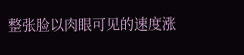整张脸以肉眼可见的速度涨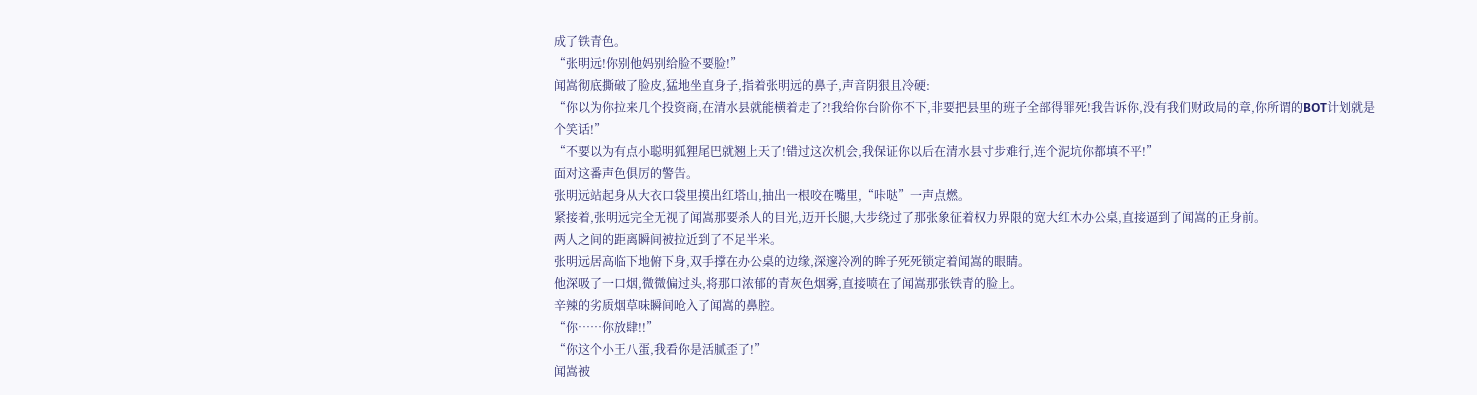成了铁青色。
“张明远!你别他妈别给脸不要脸!”
闻嵩彻底撕破了脸皮,猛地坐直身子,指着张明远的鼻子,声音阴狠且冷硬:
“你以为你拉来几个投资商,在清水县就能横着走了?!我给你台阶你不下,非要把县里的班子全部得罪死!我告诉你,没有我们财政局的章,你所谓的BOT计划就是个笑话!”
“不要以为有点小聪明狐狸尾巴就翘上天了!错过这次机会,我保证你以后在清水县寸步难行,连个泥坑你都填不平!”
面对这番声色俱厉的警告。
张明远站起身从大衣口袋里摸出红塔山,抽出一根咬在嘴里,“咔哒”一声点燃。
紧接着,张明远完全无视了闻嵩那要杀人的目光,迈开长腿,大步绕过了那张象征着权力界限的宽大红木办公桌,直接逼到了闻嵩的正身前。
两人之间的距离瞬间被拉近到了不足半米。
张明远居高临下地俯下身,双手撑在办公桌的边缘,深邃冷冽的眸子死死锁定着闻嵩的眼睛。
他深吸了一口烟,微微偏过头,将那口浓郁的青灰色烟雾,直接喷在了闻嵩那张铁青的脸上。
辛辣的劣质烟草味瞬间呛入了闻嵩的鼻腔。
“你……你放肆!!”
“你这个小王八蛋,我看你是活腻歪了!”
闻嵩被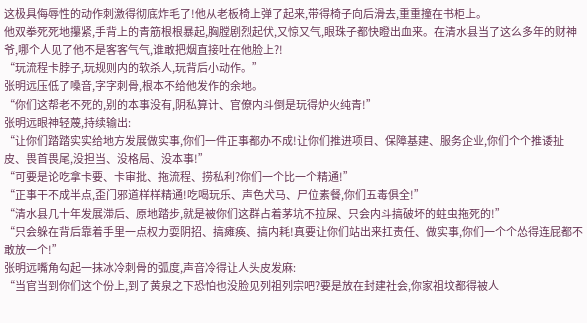这极具侮辱性的动作刺激得彻底炸毛了!他从老板椅上弹了起来,带得椅子向后滑去,重重撞在书柜上。
他双拳死死地攥紧,手背上的青筋根根暴起,胸膛剧烈起伏,又惊又气,眼珠子都快瞪出血来。在清水县当了这么多年的财神爷,哪个人见了他不是客客气气,谁敢把烟直接吐在他脸上?!
“玩流程卡脖子,玩规则内的软杀人,玩背后小动作。”
张明远压低了嗓音,字字刺骨,根本不给他发作的余地。
“你们这帮老不死的,别的本事没有,阴私算计、官僚内斗倒是玩得炉火纯青!”
张明远眼神轻蔑,持续输出:
“让你们踏踏实实给地方发展做实事,你们一件正事都办不成!让你们推进项目、保障基建、服务企业,你们个个推诿扯皮、畏首畏尾,没担当、没格局、没本事!”
“可要是论吃拿卡要、卡审批、拖流程、捞私利?你们一个比一个精通!”
“正事干不成半点,歪门邪道样样精通!吃喝玩乐、声色犬马、尸位素餐,你们五毒俱全!”
“清水县几十年发展滞后、原地踏步,就是被你们这群占着茅坑不拉屎、只会内斗搞破坏的蛀虫拖死的!”
“只会躲在背后靠着手里一点权力耍阴招、搞瘫痪、搞内耗!真要让你们站出来扛责任、做实事,你们一个个怂得连屁都不敢放一个!”
张明远嘴角勾起一抹冰冷刺骨的弧度,声音冷得让人头皮发麻:
“当官当到你们这个份上,到了黄泉之下恐怕也没脸见列祖列宗吧?要是放在封建社会,你家祖坟都得被人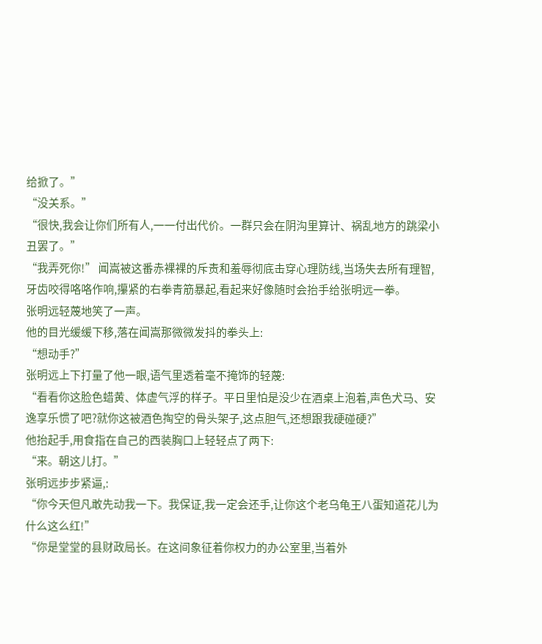给掀了。”
“没关系。”
“很快,我会让你们所有人,一一付出代价。一群只会在阴沟里算计、祸乱地方的跳梁小丑罢了。”
“我弄死你!” 闻嵩被这番赤裸裸的斥责和羞辱彻底击穿心理防线,当场失去所有理智,牙齿咬得咯咯作响,攥紧的右拳青筋暴起,看起来好像随时会抬手给张明远一拳。
张明远轻蔑地笑了一声。
他的目光缓缓下移,落在闻嵩那微微发抖的拳头上:
“想动手?”
张明远上下打量了他一眼,语气里透着毫不掩饰的轻蔑:
“看看你这脸色蜡黄、体虚气浮的样子。平日里怕是没少在酒桌上泡着,声色犬马、安逸享乐惯了吧?就你这被酒色掏空的骨头架子,这点胆气,还想跟我硬碰硬?”
他抬起手,用食指在自己的西装胸口上轻轻点了两下:
“来。朝这儿打。”
张明远步步紧逼,:
“你今天但凡敢先动我一下。我保证,我一定会还手,让你这个老乌龟王八蛋知道花儿为什么这么红!”
“你是堂堂的县财政局长。在这间象征着你权力的办公室里,当着外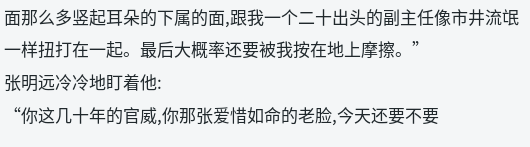面那么多竖起耳朵的下属的面,跟我一个二十出头的副主任像市井流氓一样扭打在一起。最后大概率还要被我按在地上摩擦。”
张明远冷冷地盯着他:
“你这几十年的官威,你那张爱惜如命的老脸,今天还要不要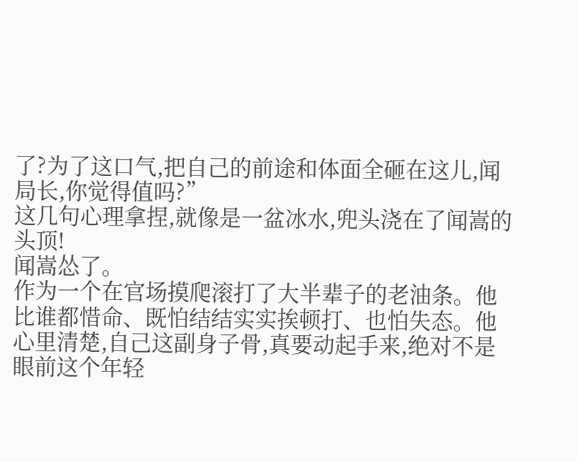了?为了这口气,把自己的前途和体面全砸在这儿,闻局长,你觉得值吗?”
这几句心理拿捏,就像是一盆冰水,兜头浇在了闻嵩的头顶!
闻嵩怂了。
作为一个在官场摸爬滚打了大半辈子的老油条。他比谁都惜命、既怕结结实实挨顿打、也怕失态。他心里清楚,自己这副身子骨,真要动起手来,绝对不是眼前这个年轻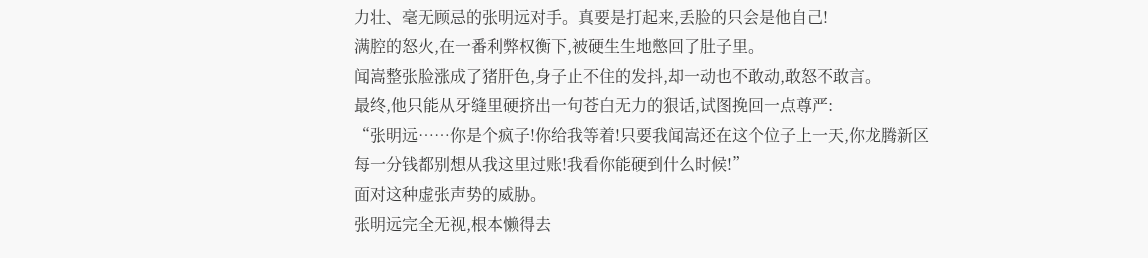力壮、毫无顾忌的张明远对手。真要是打起来,丢脸的只会是他自己!
满腔的怒火,在一番利弊权衡下,被硬生生地憋回了肚子里。
闻嵩整张脸涨成了猪肝色,身子止不住的发抖,却一动也不敢动,敢怒不敢言。
最终,他只能从牙缝里硬挤出一句苍白无力的狠话,试图挽回一点尊严:
“张明远……你是个疯子!你给我等着!只要我闻嵩还在这个位子上一天,你龙腾新区每一分钱都别想从我这里过账!我看你能硬到什么时候!”
面对这种虚张声势的威胁。
张明远完全无视,根本懒得去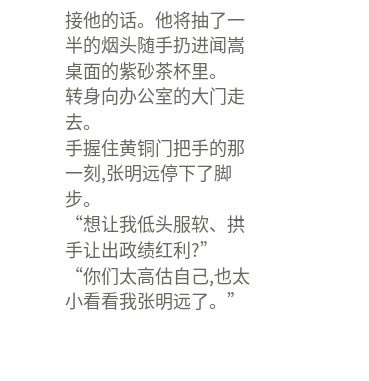接他的话。他将抽了一半的烟头随手扔进闻嵩桌面的紫砂茶杯里。
转身向办公室的大门走去。
手握住黄铜门把手的那一刻,张明远停下了脚步。
“想让我低头服软、拱手让出政绩红利?”
“你们太高估自己,也太小看看我张明远了。”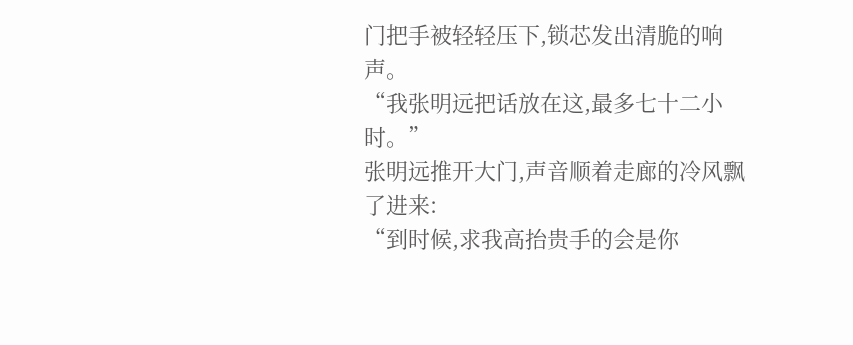门把手被轻轻压下,锁芯发出清脆的响声。
“我张明远把话放在这,最多七十二小时。”
张明远推开大门,声音顺着走廊的冷风飘了进来:
“到时候,求我高抬贵手的会是你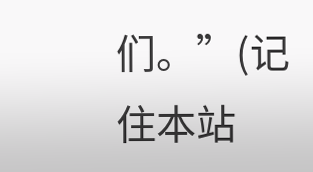们。”(记住本站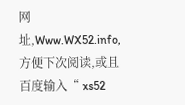网址,Www.WX52.info,方便下次阅读,或且百度输入“ xs52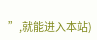”,就能进入本站)